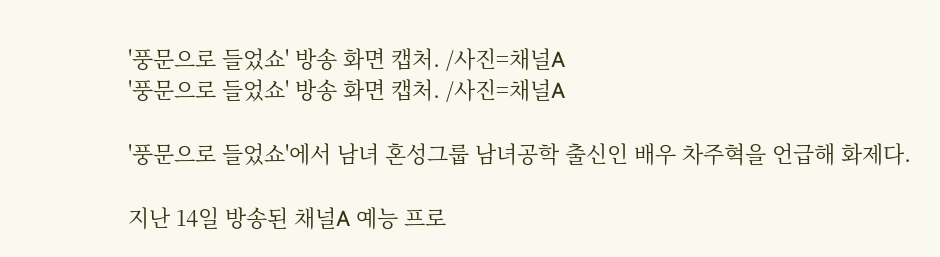'풍문으로 들었쇼' 방송 화면 캡처. /사진=채널A
'풍문으로 들었쇼' 방송 화면 캡처. /사진=채널A

'풍문으로 들었쇼'에서 남녀 혼성그룹 남녀공학 출신인 배우 차주혁을 언급해 화제다.

지난 14일 방송된 채널A 예능 프로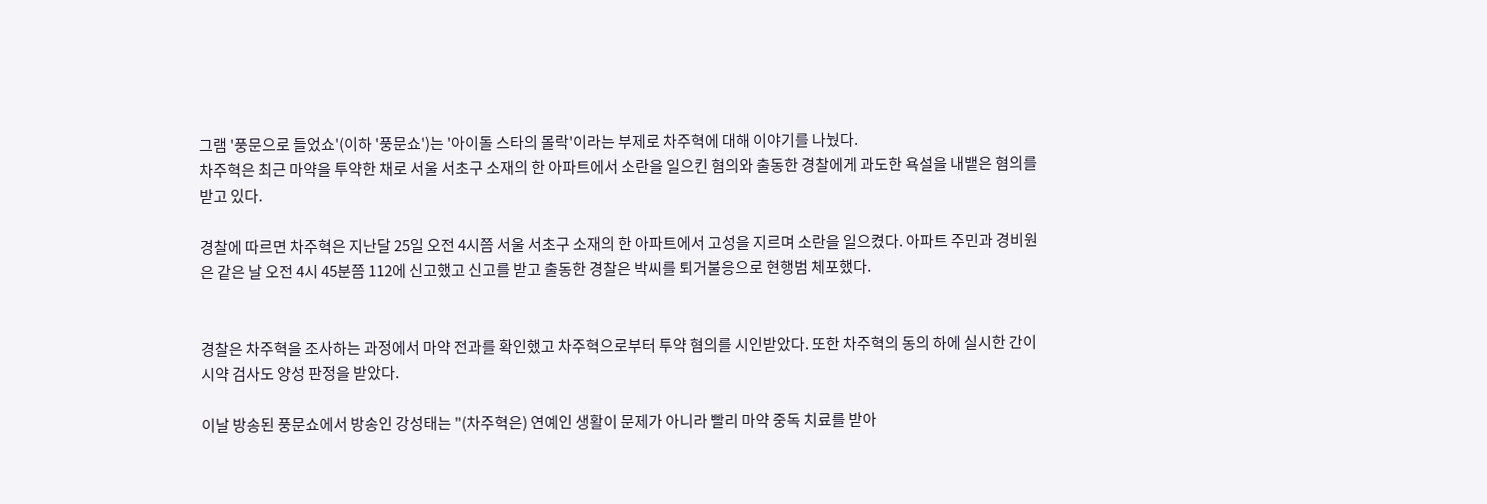그램 '풍문으로 들었쇼'(이하 '풍문쇼')는 '아이돌 스타의 몰락'이라는 부제로 차주혁에 대해 이야기를 나눴다.
차주혁은 최근 마약을 투약한 채로 서울 서초구 소재의 한 아파트에서 소란을 일으킨 혐의와 출동한 경찰에게 과도한 욕설을 내뱉은 혐의를 받고 있다.

경찰에 따르면 차주혁은 지난달 25일 오전 4시쯤 서울 서초구 소재의 한 아파트에서 고성을 지르며 소란을 일으켰다. 아파트 주민과 경비원은 같은 날 오전 4시 45분쯤 112에 신고했고 신고를 받고 출동한 경찰은 박씨를 퇴거불응으로 현행범 체포했다.


경찰은 차주혁을 조사하는 과정에서 마약 전과를 확인했고 차주혁으로부터 투약 혐의를 시인받았다. 또한 차주혁의 동의 하에 실시한 간이 시약 검사도 양성 판정을 받았다.

이날 방송된 풍문쇼에서 방송인 강성태는 "(차주혁은) 연예인 생활이 문제가 아니라 빨리 마약 중독 치료를 받아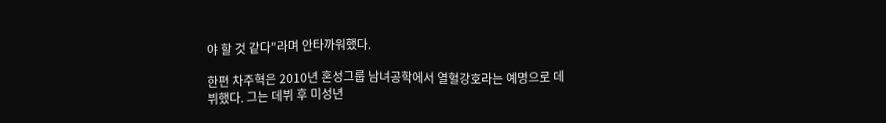야 할 것 같다"라며 안타까워했다.

한편 차주혁은 2010년 혼성그룹 남녀공학에서 열혈강호라는 예명으로 데뷔했다. 그는 데뷔 후 미성년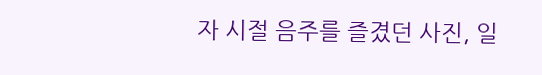자 시절 음주를 즐겼던 사진, 일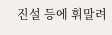진설 등에 휘말려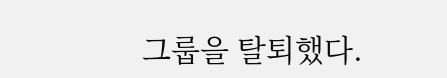그룹을 탈퇴했다.